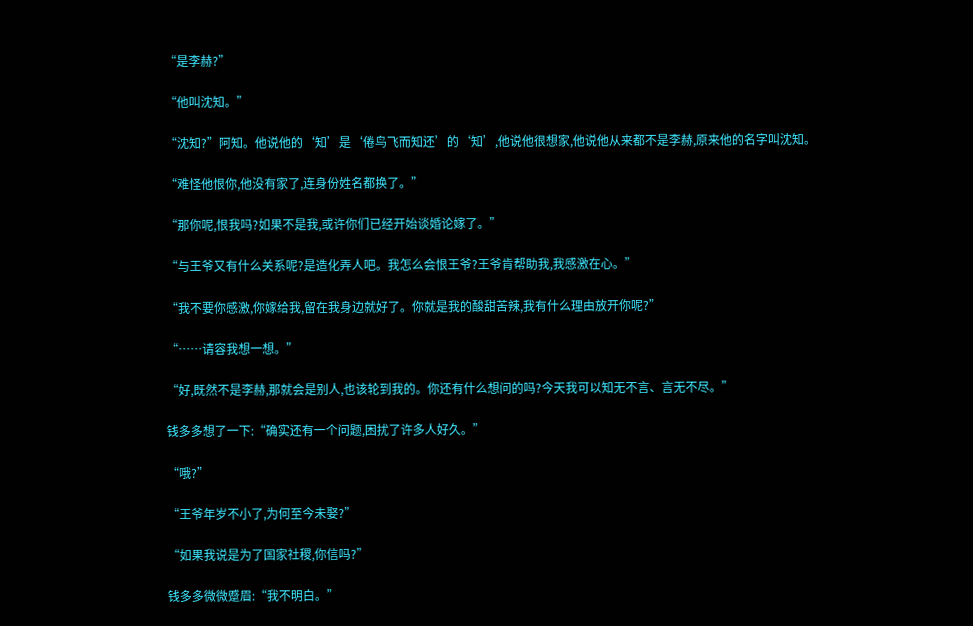“是李赫?”

“他叫沈知。”

“沈知?”阿知。他说他的‘知’是‘倦鸟飞而知还’的‘知’,他说他很想家,他说他从来都不是李赫,原来他的名字叫沈知。

“难怪他恨你,他没有家了,连身份姓名都换了。”

“那你呢,恨我吗?如果不是我,或许你们已经开始谈婚论嫁了。”

“与王爷又有什么关系呢?是造化弄人吧。我怎么会恨王爷?王爷肯帮助我,我感激在心。”

“我不要你感激,你嫁给我,留在我身边就好了。你就是我的酸甜苦辣,我有什么理由放开你呢?”

“……请容我想一想。”

“好,既然不是李赫,那就会是别人,也该轮到我的。你还有什么想问的吗?今天我可以知无不言、言无不尽。”

钱多多想了一下:“确实还有一个问题,困扰了许多人好久。”

“哦?”

“王爷年岁不小了,为何至今未娶?”

“如果我说是为了国家社稷,你信吗?”

钱多多微微蹙眉:“我不明白。”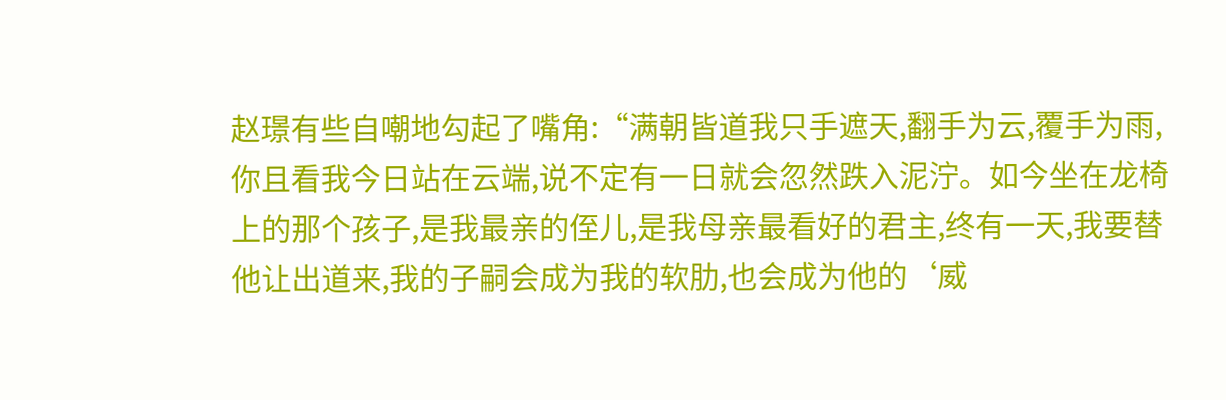赵璟有些自嘲地勾起了嘴角:“满朝皆道我只手遮天,翻手为云,覆手为雨,你且看我今日站在云端,说不定有一日就会忽然跌入泥泞。如今坐在龙椅上的那个孩子,是我最亲的侄儿,是我母亲最看好的君主,终有一天,我要替他让出道来,我的子嗣会成为我的软肋,也会成为他的‘威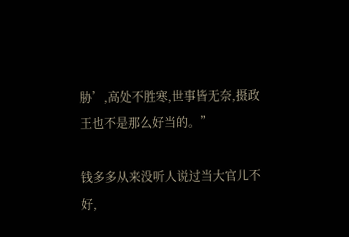胁’,高处不胜寒,世事皆无奈,摄政王也不是那么好当的。”

钱多多从来没听人说过当大官儿不好,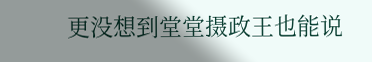更没想到堂堂摄政王也能说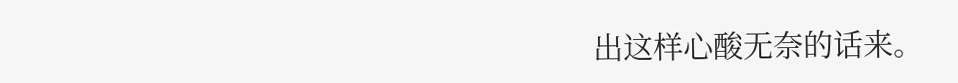出这样心酸无奈的话来。